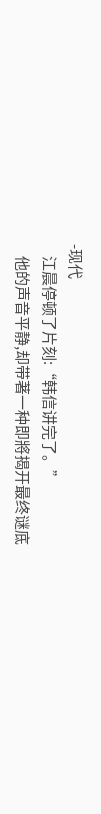-现代
    江晨停顿了片刻:“韩信讲完了。”
    他的声音平静,却带著一种即將揭开最终谜底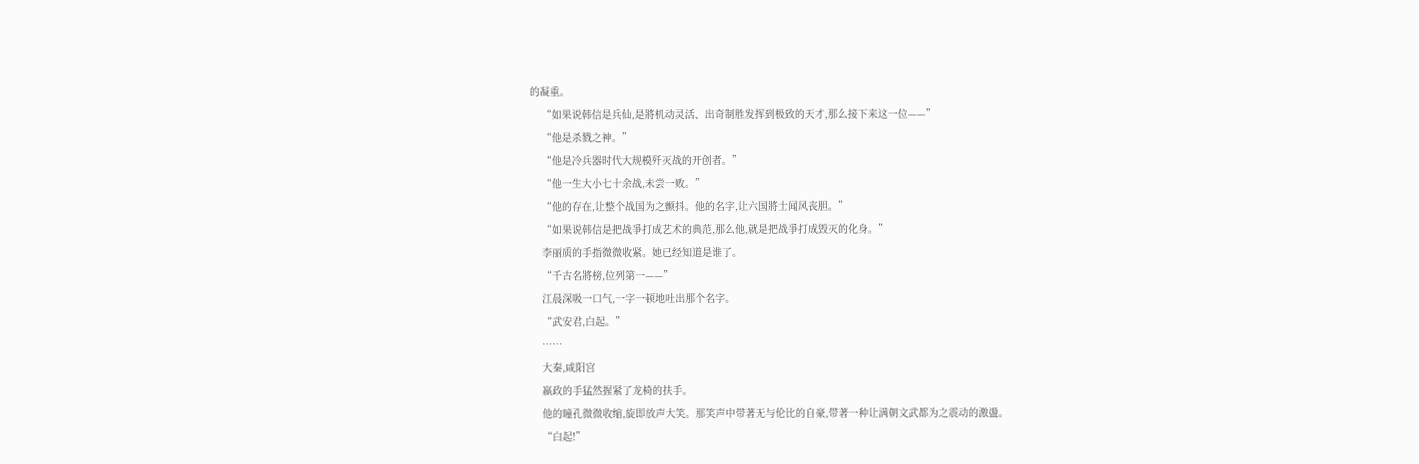的凝重。
    “如果说韩信是兵仙,是將机动灵活、出奇制胜发挥到极致的天才,那么接下来这一位——”
    “他是杀戮之神。”
    “他是冷兵器时代大规模歼灭战的开创者。”
    “他一生大小七十余战,未尝一败。”
    “他的存在,让整个战国为之颤抖。他的名字,让六国將士闻风丧胆。”
    “如果说韩信是把战爭打成艺术的典范,那么他,就是把战爭打成毁灭的化身。”
    李丽质的手指微微收紧。她已经知道是谁了。
    “千古名將榜,位列第一——”
    江晨深吸一口气,一字一顿地吐出那个名字。
    “武安君,白起。”
    ……
    大秦,咸阳宫
    嬴政的手猛然握紧了龙椅的扶手。
    他的瞳孔微微收缩,旋即放声大笑。那笑声中带著无与伦比的自豪,带著一种让满朝文武都为之震动的激盪。
    “白起!”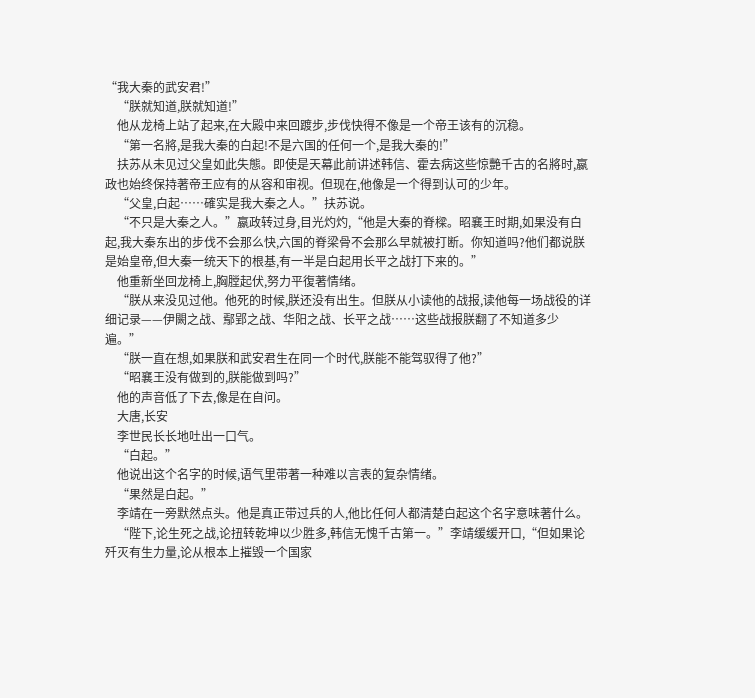“我大秦的武安君!”
    “朕就知道,朕就知道!”
    他从龙椅上站了起来,在大殿中来回踱步,步伐快得不像是一个帝王该有的沉稳。
    “第一名將,是我大秦的白起!不是六国的任何一个,是我大秦的!”
    扶苏从未见过父皇如此失態。即使是天幕此前讲述韩信、霍去病这些惊艷千古的名將时,嬴政也始终保持著帝王应有的从容和审视。但现在,他像是一个得到认可的少年。
    “父皇,白起……確实是我大秦之人。”扶苏说。
    “不只是大秦之人。”嬴政转过身,目光灼灼,“他是大秦的脊樑。昭襄王时期,如果没有白起,我大秦东出的步伐不会那么快,六国的脊梁骨不会那么早就被打断。你知道吗?他们都说朕是始皇帝,但大秦一统天下的根基,有一半是白起用长平之战打下来的。”
    他重新坐回龙椅上,胸膛起伏,努力平復著情绪。
    “朕从来没见过他。他死的时候,朕还没有出生。但朕从小读他的战报,读他每一场战役的详细记录——伊闕之战、鄢郢之战、华阳之战、长平之战……这些战报朕翻了不知道多少遍。”
    “朕一直在想,如果朕和武安君生在同一个时代,朕能不能驾驭得了他?”
    “昭襄王没有做到的,朕能做到吗?”
    他的声音低了下去,像是在自问。
    大唐,长安
    李世民长长地吐出一口气。
    “白起。”
    他说出这个名字的时候,语气里带著一种难以言表的复杂情绪。
    “果然是白起。”
    李靖在一旁默然点头。他是真正带过兵的人,他比任何人都清楚白起这个名字意味著什么。
    “陛下,论生死之战,论扭转乾坤以少胜多,韩信无愧千古第一。”李靖缓缓开口,“但如果论歼灭有生力量,论从根本上摧毁一个国家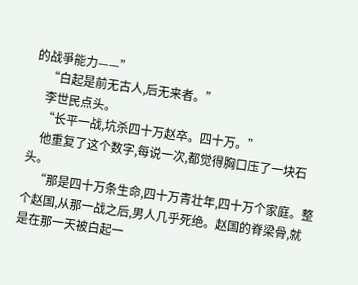的战爭能力——”
    “白起是前无古人,后无来者。”
    李世民点头。
    “长平一战,坑杀四十万赵卒。四十万。”
    他重复了这个数字,每说一次,都觉得胸口压了一块石头。
    “那是四十万条生命,四十万青壮年,四十万个家庭。整个赵国,从那一战之后,男人几乎死绝。赵国的脊梁骨,就是在那一天被白起一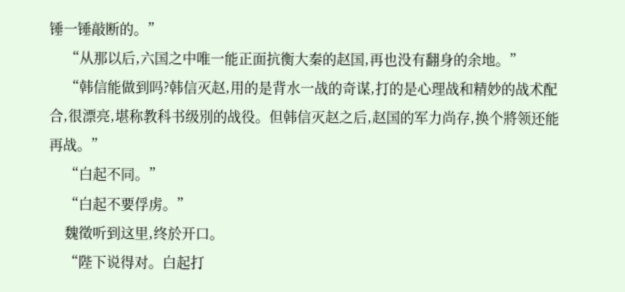锤一锤敲断的。”
    “从那以后,六国之中唯一能正面抗衡大秦的赵国,再也没有翻身的余地。”
    “韩信能做到吗?韩信灭赵,用的是背水一战的奇谋,打的是心理战和精妙的战术配合,很漂亮,堪称教科书级別的战役。但韩信灭赵之后,赵国的军力尚存,换个將领还能再战。”
    “白起不同。”
    “白起不要俘虏。”
    魏徵听到这里,终於开口。
    “陛下说得对。白起打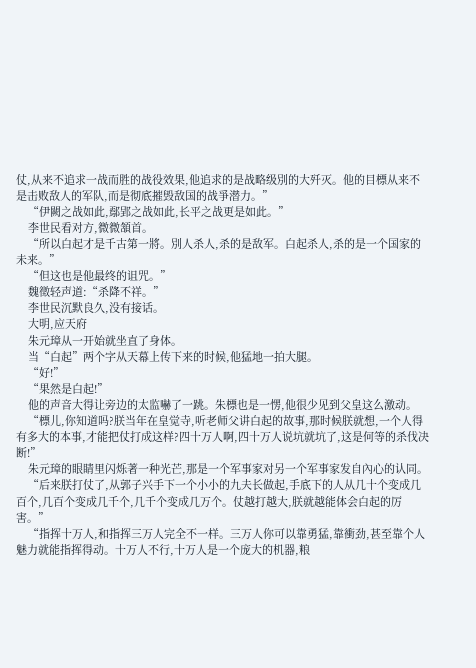仗,从来不追求一战而胜的战役效果,他追求的是战略级別的大歼灭。他的目標从来不是击败敌人的军队,而是彻底摧毁敌国的战爭潜力。”
    “伊闕之战如此,鄢郢之战如此,长平之战更是如此。”
    李世民看对方,微微頷首。
    “所以白起才是千古第一將。別人杀人,杀的是敌军。白起杀人,杀的是一个国家的未来。”
    “但这也是他最终的诅咒。”
    魏徵轻声道:“杀降不祥。”
    李世民沉默良久,没有接话。
    大明,应天府
    朱元璋从一开始就坐直了身体。
    当“白起”两个字从天幕上传下来的时候,他猛地一拍大腿。
    “好!”
    “果然是白起!”
    他的声音大得让旁边的太监嚇了一跳。朱標也是一愣,他很少见到父皇这么激动。
    “標儿,你知道吗?朕当年在皇觉寺,听老师父讲白起的故事,那时候朕就想,一个人得有多大的本事,才能把仗打成这样?四十万人啊,四十万人说坑就坑了,这是何等的杀伐决断!”
    朱元璋的眼睛里闪烁著一种光芒,那是一个军事家对另一个军事家发自內心的认同。
    “后来朕打仗了,从郭子兴手下一个小小的九夫长做起,手底下的人从几十个变成几百个,几百个变成几千个,几千个变成几万个。仗越打越大,朕就越能体会白起的厉害。”
    “指挥十万人,和指挥三万人完全不一样。三万人你可以靠勇猛,靠衝劲,甚至靠个人魅力就能指挥得动。十万人不行,十万人是一个庞大的机器,粮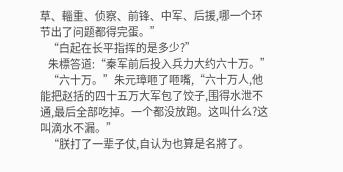草、輜重、侦察、前锋、中军、后援,哪一个环节出了问题都得完蛋。”
    “白起在长平指挥的是多少?”
    朱標答道:“秦军前后投入兵力大约六十万。”
    “六十万。”朱元璋咂了咂嘴,“六十万人,他能把赵括的四十五万大军包了饺子,围得水泄不通,最后全部吃掉。一个都没放跑。这叫什么?这叫滴水不漏。”
    “朕打了一辈子仗,自认为也算是名將了。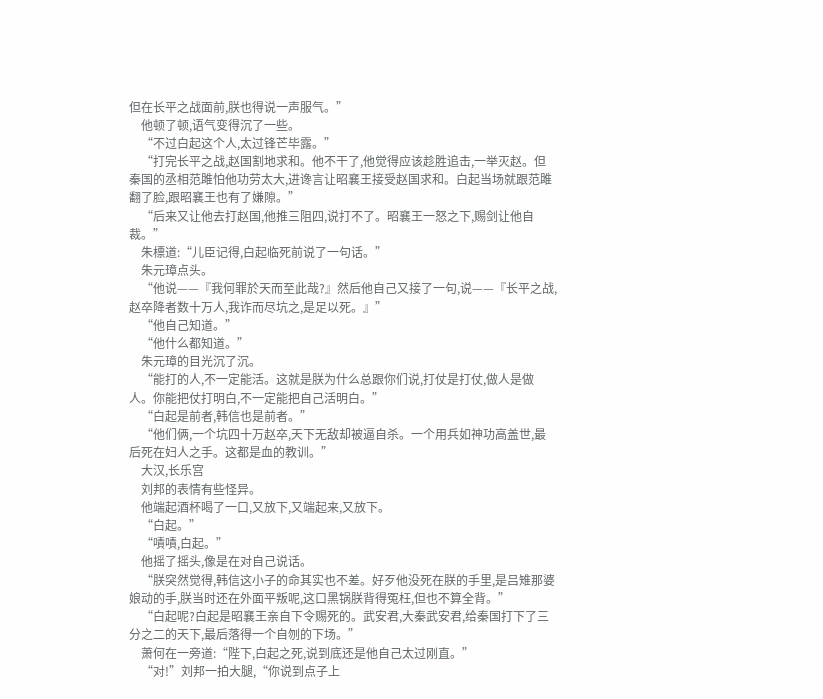但在长平之战面前,朕也得说一声服气。”
    他顿了顿,语气变得沉了一些。
    “不过白起这个人,太过锋芒毕露。”
    “打完长平之战,赵国割地求和。他不干了,他觉得应该趁胜追击,一举灭赵。但秦国的丞相范雎怕他功劳太大,进谗言让昭襄王接受赵国求和。白起当场就跟范雎翻了脸,跟昭襄王也有了嫌隙。”
    “后来又让他去打赵国,他推三阻四,说打不了。昭襄王一怒之下,赐剑让他自裁。”
    朱標道:“儿臣记得,白起临死前说了一句话。”
    朱元璋点头。
    “他说——『我何罪於天而至此哉?』然后他自己又接了一句,说——『长平之战,赵卒降者数十万人,我诈而尽坑之,是足以死。』”
    “他自己知道。”
    “他什么都知道。”
    朱元璋的目光沉了沉。
    “能打的人,不一定能活。这就是朕为什么总跟你们说,打仗是打仗,做人是做人。你能把仗打明白,不一定能把自己活明白。”
    “白起是前者,韩信也是前者。”
    “他们俩,一个坑四十万赵卒,天下无敌却被逼自杀。一个用兵如神功高盖世,最后死在妇人之手。这都是血的教训。”
    大汉,长乐宫
    刘邦的表情有些怪异。
    他端起酒杯喝了一口,又放下,又端起来,又放下。
    “白起。”
    “嘖嘖,白起。”
    他摇了摇头,像是在对自己说话。
    “朕突然觉得,韩信这小子的命其实也不差。好歹他没死在朕的手里,是吕雉那婆娘动的手,朕当时还在外面平叛呢,这口黑锅朕背得冤枉,但也不算全背。”
    “白起呢?白起是昭襄王亲自下令赐死的。武安君,大秦武安君,给秦国打下了三分之二的天下,最后落得一个自刎的下场。”
    萧何在一旁道:“陛下,白起之死,说到底还是他自己太过刚直。”
    “对!”刘邦一拍大腿,“你说到点子上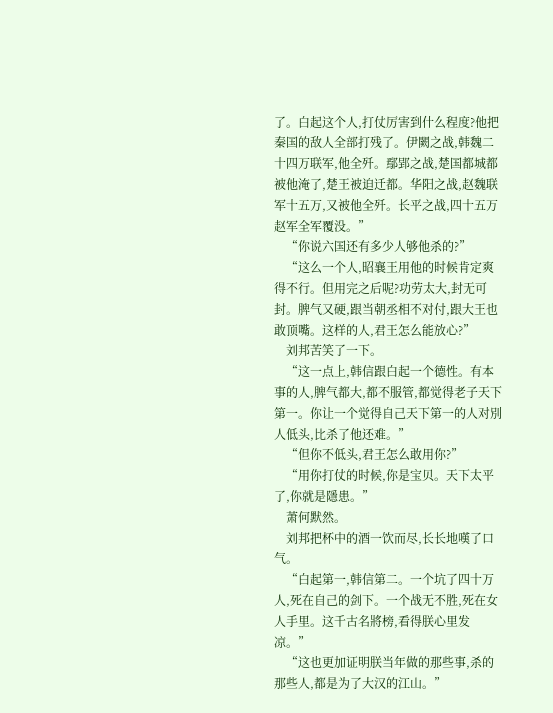了。白起这个人,打仗厉害到什么程度?他把秦国的敌人全部打残了。伊闕之战,韩魏二十四万联军,他全歼。鄢郢之战,楚国都城都被他淹了,楚王被迫迁都。华阳之战,赵魏联军十五万,又被他全歼。长平之战,四十五万赵军全军覆没。”
    “你说六国还有多少人够他杀的?”
    “这么一个人,昭襄王用他的时候肯定爽得不行。但用完之后呢?功劳太大,封无可封。脾气又硬,跟当朝丞相不对付,跟大王也敢顶嘴。这样的人,君王怎么能放心?”
    刘邦苦笑了一下。
    “这一点上,韩信跟白起一个德性。有本事的人,脾气都大,都不服管,都觉得老子天下第一。你让一个觉得自己天下第一的人对別人低头,比杀了他还难。”
    “但你不低头,君王怎么敢用你?”
    “用你打仗的时候,你是宝贝。天下太平了,你就是隱患。”
    萧何默然。
    刘邦把杯中的酒一饮而尽,长长地嘆了口气。
    “白起第一,韩信第二。一个坑了四十万人,死在自己的剑下。一个战无不胜,死在女人手里。这千古名將榜,看得朕心里发凉。”
    “这也更加证明朕当年做的那些事,杀的那些人,都是为了大汉的江山。”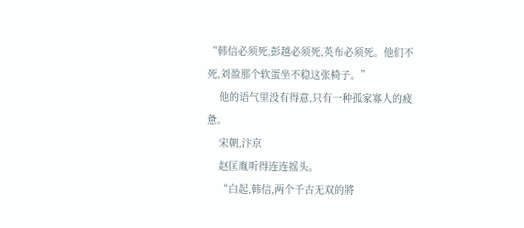“韩信必须死,彭越必须死,英布必须死。他们不死,刘盈那个软蛋坐不稳这张椅子。”
    他的语气里没有得意,只有一种孤家寡人的疲惫。
    宋朝,汴京
    赵匡胤听得连连摇头。
    “白起,韩信,两个千古无双的將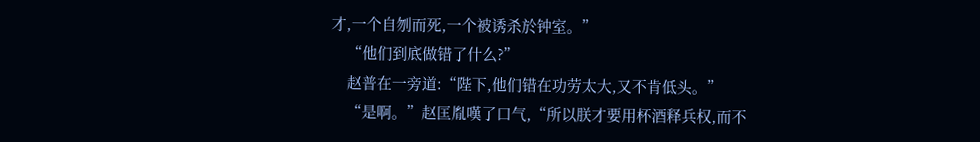才,一个自刎而死,一个被诱杀於钟室。”
    “他们到底做错了什么?”
    赵普在一旁道:“陛下,他们错在功劳太大,又不肯低头。”
    “是啊。”赵匡胤嘆了口气,“所以朕才要用杯酒释兵权,而不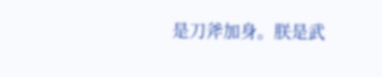是刀斧加身。朕是武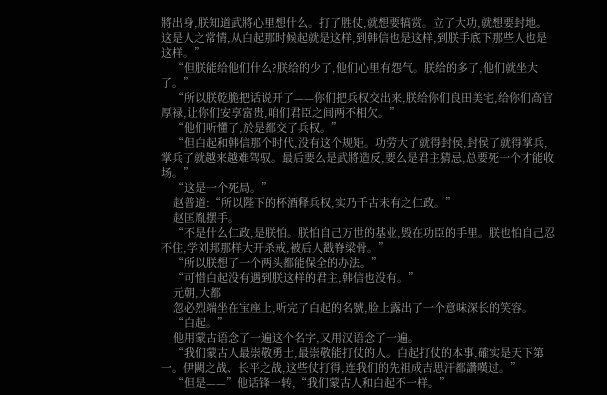將出身,朕知道武將心里想什么。打了胜仗,就想要犒赏。立了大功,就想要封地。这是人之常情,从白起那时候起就是这样,到韩信也是这样,到朕手底下那些人也是这样。”
    “但朕能给他们什么?朕给的少了,他们心里有怨气。朕给的多了,他们就坐大了。”
    “所以朕乾脆把话说开了——你们把兵权交出来,朕给你们良田美宅,给你们高官厚禄,让你们安享富贵,咱们君臣之间两不相欠。”
    “他们听懂了,於是都交了兵权。”
    “但白起和韩信那个时代,没有这个规矩。功劳大了就得封侯,封侯了就得掌兵,掌兵了就越来越难驾驭。最后要么是武將造反,要么是君主猜忌,总要死一个才能收场。”
    “这是一个死局。”
    赵普道:“所以陛下的杯酒释兵权,实乃千古未有之仁政。”
    赵匡胤摆手。
    “不是什么仁政,是朕怕。朕怕自己万世的基业,毁在功臣的手里。朕也怕自己忍不住,学刘邦那样大开杀戒,被后人戳脊梁骨。”
    “所以朕想了一个两头都能保全的办法。”
    “可惜白起没有遇到朕这样的君主,韩信也没有。”
    元朝,大都
    忽必烈端坐在宝座上,听完了白起的名號,脸上露出了一个意味深长的笑容。
    “白起。”
    他用蒙古语念了一遍这个名字,又用汉语念了一遍。
    “我们蒙古人最崇敬勇士,最崇敬能打仗的人。白起打仗的本事,確实是天下第一。伊闕之战、长平之战,这些仗打得,连我们的先祖成吉思汗都讚嘆过。”
    “但是——”他话锋一转,“我们蒙古人和白起不一样。”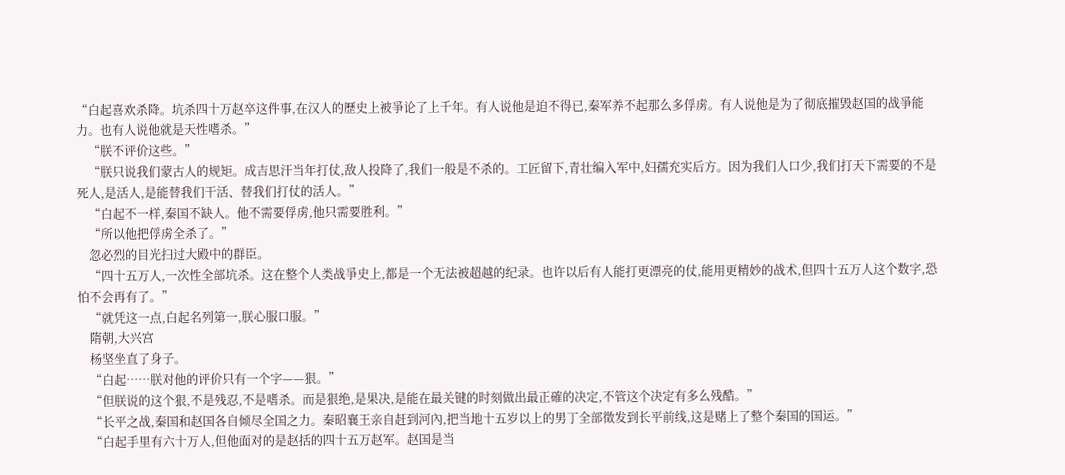“白起喜欢杀降。坑杀四十万赵卒这件事,在汉人的歷史上被爭论了上千年。有人说他是迫不得已,秦军养不起那么多俘虏。有人说他是为了彻底摧毁赵国的战爭能力。也有人说他就是天性嗜杀。”
    “朕不评价这些。”
    “朕只说我们蒙古人的规矩。成吉思汗当年打仗,敌人投降了,我们一般是不杀的。工匠留下,青壮编入军中,妇孺充实后方。因为我们人口少,我们打天下需要的不是死人,是活人,是能替我们干活、替我们打仗的活人。”
    “白起不一样,秦国不缺人。他不需要俘虏,他只需要胜利。”
    “所以他把俘虏全杀了。”
    忽必烈的目光扫过大殿中的群臣。
    “四十五万人,一次性全部坑杀。这在整个人类战爭史上,都是一个无法被超越的纪录。也许以后有人能打更漂亮的仗,能用更精妙的战术,但四十五万人这个数字,恐怕不会再有了。”
    “就凭这一点,白起名列第一,朕心服口服。”
    隋朝,大兴宫
    杨坚坐直了身子。
    “白起……朕对他的评价只有一个字——狠。”
    “但朕说的这个狠,不是残忍,不是嗜杀。而是狠绝,是果决,是能在最关键的时刻做出最正確的决定,不管这个决定有多么残酷。”
    “长平之战,秦国和赵国各自倾尽全国之力。秦昭襄王亲自赶到河內,把当地十五岁以上的男丁全部徵发到长平前线,这是赌上了整个秦国的国运。”
    “白起手里有六十万人,但他面对的是赵括的四十五万赵军。赵国是当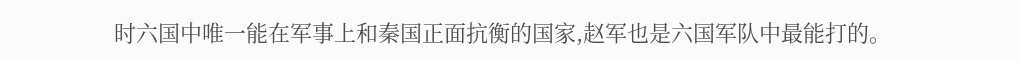时六国中唯一能在军事上和秦国正面抗衡的国家,赵军也是六国军队中最能打的。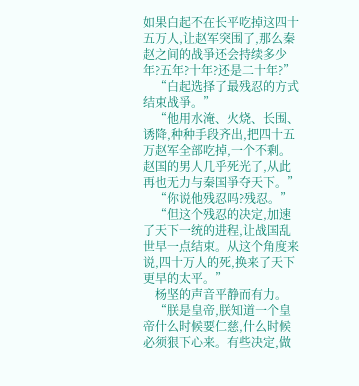如果白起不在长平吃掉这四十五万人,让赵军突围了,那么秦赵之间的战爭还会持续多少年?五年?十年?还是二十年?”
    “白起选择了最残忍的方式结束战爭。”
    “他用水淹、火烧、长围、诱降,种种手段齐出,把四十五万赵军全部吃掉,一个不剩。赵国的男人几乎死光了,从此再也无力与秦国爭夺天下。”
    “你说他残忍吗?残忍。”
    “但这个残忍的决定,加速了天下一统的进程,让战国乱世早一点结束。从这个角度来说,四十万人的死,换来了天下更早的太平。”
    杨坚的声音平静而有力。
    “朕是皇帝,朕知道一个皇帝什么时候要仁慈,什么时候必须狠下心来。有些决定,做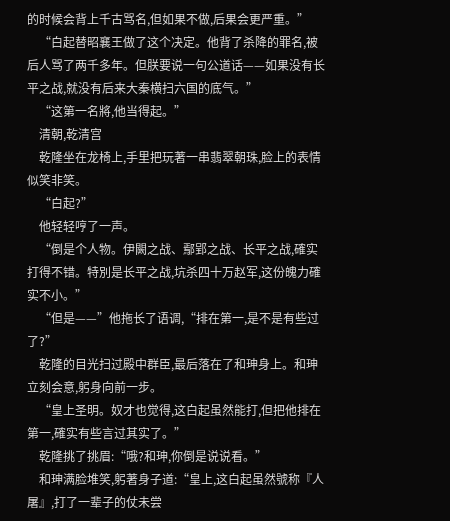的时候会背上千古骂名,但如果不做,后果会更严重。”
    “白起替昭襄王做了这个决定。他背了杀降的罪名,被后人骂了两千多年。但朕要说一句公道话——如果没有长平之战,就没有后来大秦横扫六国的底气。”
    “这第一名將,他当得起。”
    清朝,乾清宫
    乾隆坐在龙椅上,手里把玩著一串翡翠朝珠,脸上的表情似笑非笑。
    “白起?”
    他轻轻哼了一声。
    “倒是个人物。伊闕之战、鄢郢之战、长平之战,確实打得不错。特別是长平之战,坑杀四十万赵军,这份魄力確实不小。”
    “但是——”他拖长了语调,“排在第一,是不是有些过了?”
    乾隆的目光扫过殿中群臣,最后落在了和珅身上。和珅立刻会意,躬身向前一步。
    “皇上圣明。奴才也觉得,这白起虽然能打,但把他排在第一,確实有些言过其实了。”
    乾隆挑了挑眉:“哦?和珅,你倒是说说看。”
    和珅满脸堆笑,躬著身子道:“皇上,这白起虽然號称『人屠』,打了一辈子的仗未尝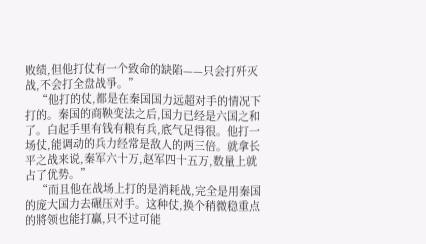败绩,但他打仗有一个致命的缺陷——只会打歼灭战,不会打全盘战爭。”
    “他打的仗,都是在秦国国力远超对手的情况下打的。秦国的商鞅变法之后,国力已经是六国之和了。白起手里有钱有粮有兵,底气足得很。他打一场仗,能调动的兵力经常是敌人的两三倍。就拿长平之战来说,秦军六十万,赵军四十五万,数量上就占了优势。”
    “而且他在战场上打的是消耗战,完全是用秦国的庞大国力去碾压对手。这种仗,换个稍微稳重点的將领也能打贏,只不过可能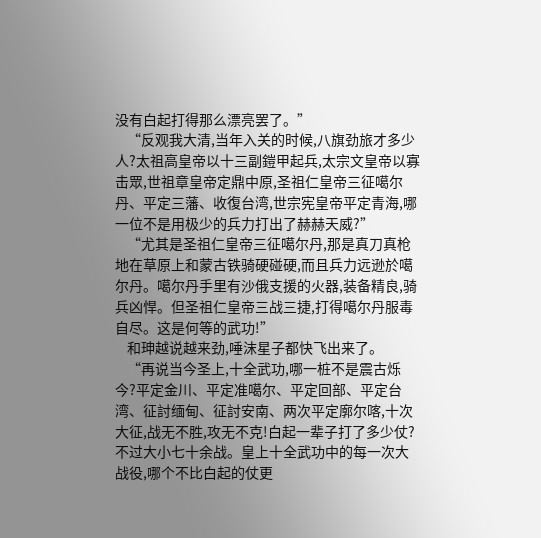没有白起打得那么漂亮罢了。”
    “反观我大清,当年入关的时候,八旗劲旅才多少人?太祖高皇帝以十三副鎧甲起兵,太宗文皇帝以寡击眾,世祖章皇帝定鼎中原,圣祖仁皇帝三征噶尔丹、平定三藩、收復台湾,世宗宪皇帝平定青海,哪一位不是用极少的兵力打出了赫赫天威?”
    “尤其是圣祖仁皇帝三征噶尔丹,那是真刀真枪地在草原上和蒙古铁骑硬碰硬,而且兵力远逊於噶尔丹。噶尔丹手里有沙俄支援的火器,装备精良,骑兵凶悍。但圣祖仁皇帝三战三捷,打得噶尔丹服毒自尽。这是何等的武功!”
    和珅越说越来劲,唾沫星子都快飞出来了。
    “再说当今圣上,十全武功,哪一桩不是震古烁今?平定金川、平定准噶尔、平定回部、平定台湾、征討缅甸、征討安南、两次平定廓尔喀,十次大征,战无不胜,攻无不克!白起一辈子打了多少仗?不过大小七十余战。皇上十全武功中的每一次大战役,哪个不比白起的仗更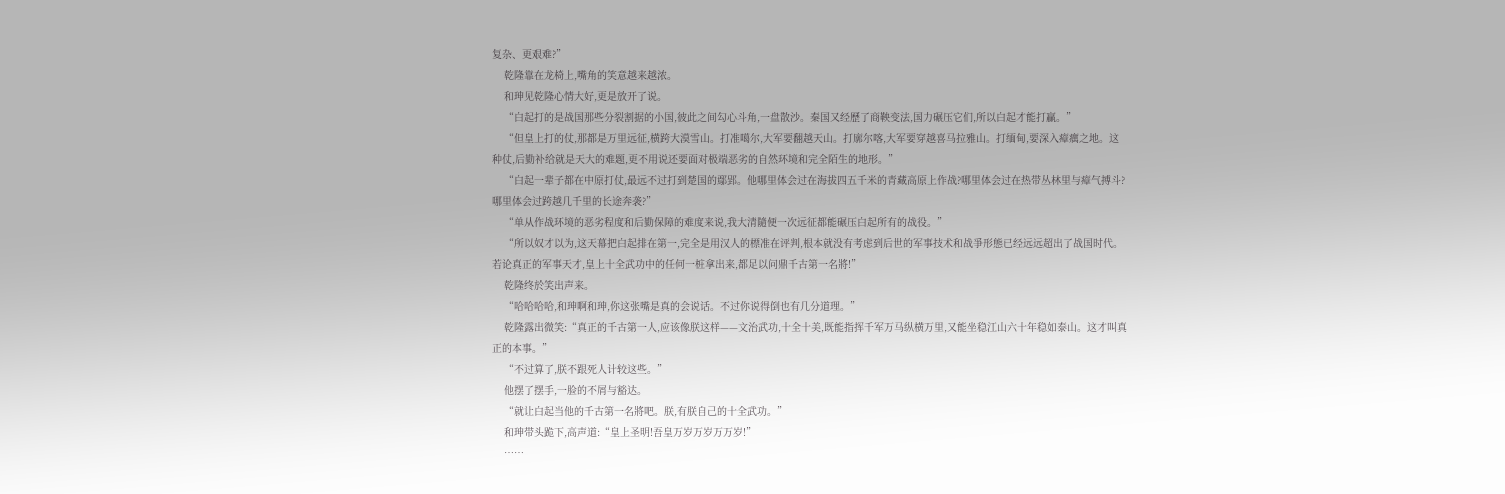复杂、更艰难?”
    乾隆靠在龙椅上,嘴角的笑意越来越浓。
    和珅见乾隆心情大好,更是放开了说。
    “白起打的是战国那些分裂割据的小国,彼此之间勾心斗角,一盘散沙。秦国又经歷了商鞅变法,国力碾压它们,所以白起才能打贏。”
    “但皇上打的仗,那都是万里远征,横跨大漠雪山。打准噶尔,大军要翻越天山。打廓尔喀,大军要穿越喜马拉雅山。打缅甸,要深入瘴癘之地。这种仗,后勤补给就是天大的难题,更不用说还要面对极端恶劣的自然环境和完全陌生的地形。”
    “白起一辈子都在中原打仗,最远不过打到楚国的鄢郢。他哪里体会过在海拔四五千米的青藏高原上作战?哪里体会过在热带丛林里与瘴气搏斗?哪里体会过跨越几千里的长途奔袭?”
    “单从作战环境的恶劣程度和后勤保障的难度来说,我大清隨便一次远征都能碾压白起所有的战役。”
    “所以奴才以为,这天幕把白起排在第一,完全是用汉人的標准在评判,根本就没有考虑到后世的军事技术和战爭形態已经远远超出了战国时代。若论真正的军事天才,皇上十全武功中的任何一桩拿出来,都足以问鼎千古第一名將!”
    乾隆终於笑出声来。
    “哈哈哈哈,和珅啊和珅,你这张嘴是真的会说话。不过你说得倒也有几分道理。”
    乾隆露出微笑:“真正的千古第一人,应该像朕这样——文治武功,十全十美,既能指挥千军万马纵横万里,又能坐稳江山六十年稳如泰山。这才叫真正的本事。”
    “不过算了,朕不跟死人计较这些。”
    他摆了摆手,一脸的不屑与豁达。
    “就让白起当他的千古第一名將吧。朕,有朕自己的十全武功。”
    和珅带头跪下,高声道:“皇上圣明!吾皇万岁万岁万万岁!”
    ……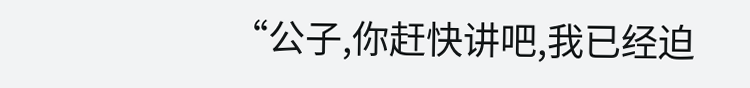“公子,你赶快讲吧,我已经迫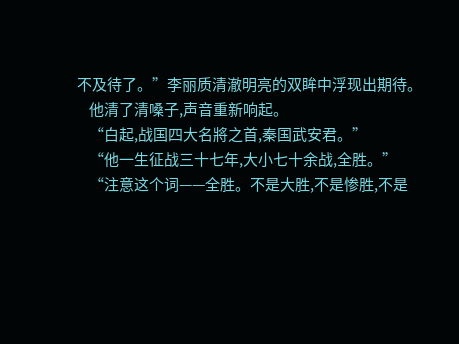不及待了。”李丽质清澈明亮的双眸中浮现出期待。
    他清了清嗓子,声音重新响起。
    “白起,战国四大名將之首,秦国武安君。”
    “他一生征战三十七年,大小七十余战,全胜。”
    “注意这个词——全胜。不是大胜,不是惨胜,不是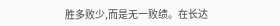胜多败少,而是无一败绩。在长达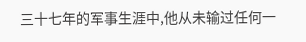三十七年的军事生涯中,他从未输过任何一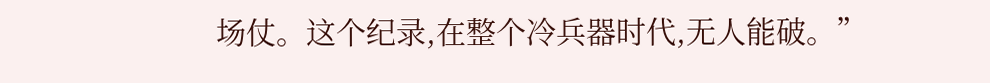场仗。这个纪录,在整个冷兵器时代,无人能破。”